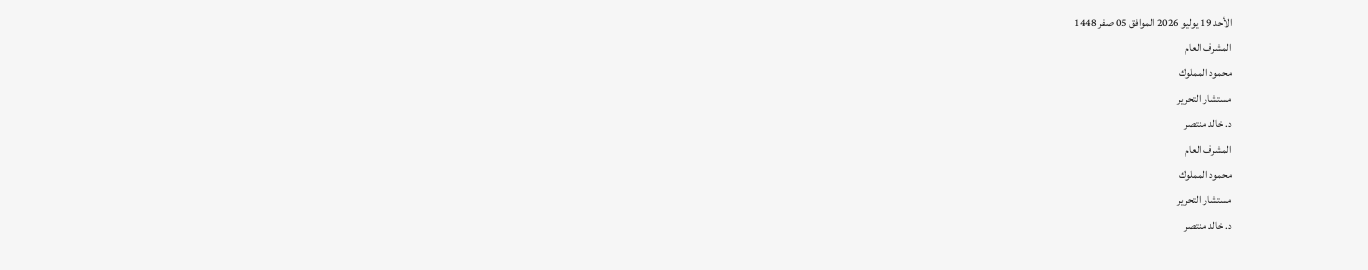الأحد 19 يوليو 2026 الموافق 05 صفر 1448
المشرف العام
محمود المملوك
مستشار التحرير
د. خالد منتصر
المشرف العام
محمود المملوك
مستشار التحرير
د. خالد منتصر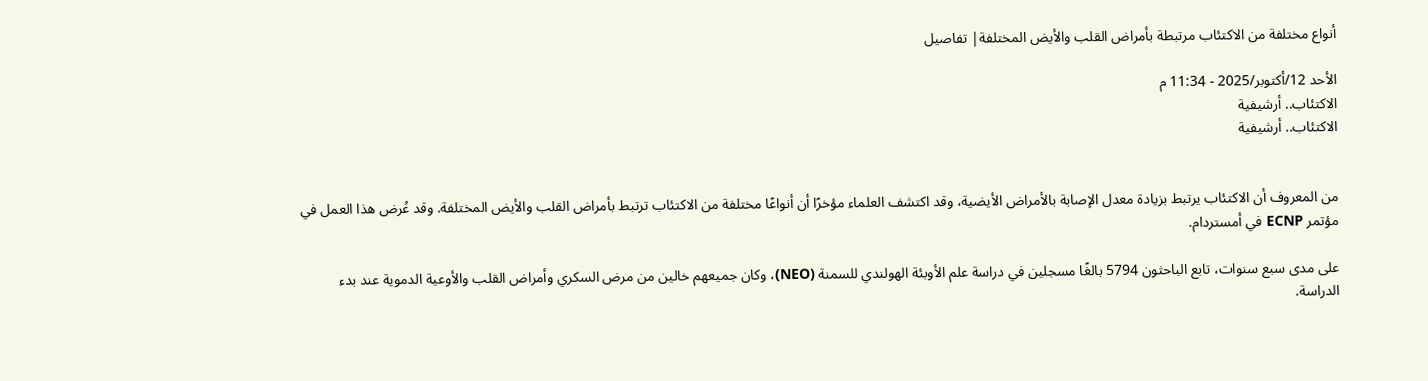أنواع مختلفة من الاكتئاب مرتبطة بأمراض القلب والأيض المختلفة| تفاصيل

الأحد 12/أكتوبر/2025 - 11:34 م
الاكتئاب.. أرشيفية
الاكتئاب.. أرشيفية


من المعروف أن الاكتئاب يرتبط بزيادة معدل الإصابة بالأمراض الأيضية، وقد اكتشف العلماء مؤخرًا أن أنواعًا مختلفة من الاكتئاب ترتبط بأمراض القلب والأيض المختلفة. وقد عُرض هذا العمل في مؤتمر ECNP في أمستردام.

على مدى سبع سنوات، تابع الباحثون 5794 بالغًا مسجلين في دراسة علم الأوبئة الهولندي للسمنة (NEO)، وكان جميعهم خالين من مرض السكري وأمراض القلب والأوعية الدموية عند بدء الدراسة.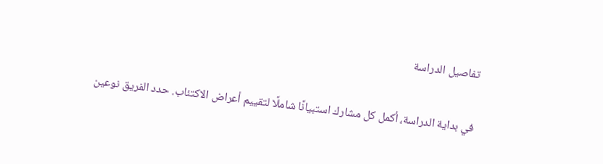تفاصيل الدراسة

في بداية الدراسة، أكمل كل مشارك استبيانًا شاملًا لتقييم أعراض الاكتئاب. حدد الفريق نوعين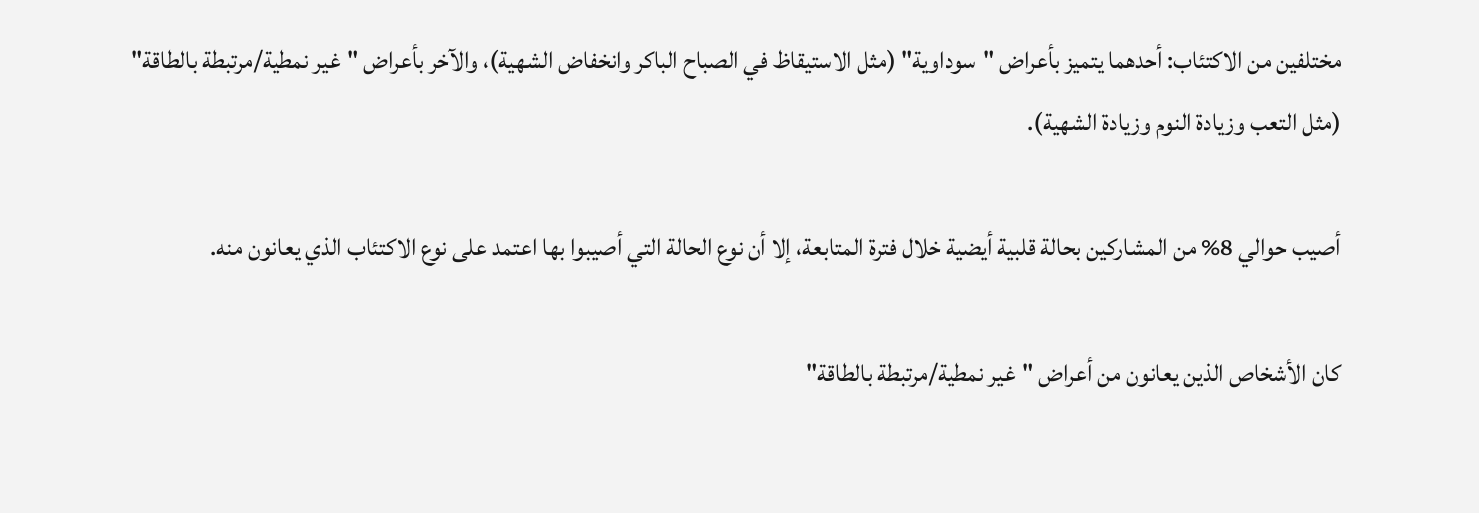مختلفين من الاكتئاب: أحدهما يتميز بأعراض "سوداوية" (مثل الاستيقاظ في الصباح الباكر وانخفاض الشهية)، والآخر بأعراض "غير نمطية/مرتبطة بالطاقة" (مثل التعب وزيادة النوم وزيادة الشهية).

أصيب حوالي 8% من المشاركين بحالة قلبية أيضية خلال فترة المتابعة، إلا أن نوع الحالة التي أصيبوا بها اعتمد على نوع الاكتئاب الذي يعانون منه.

كان الأشخاص الذين يعانون من أعراض "غير نمطية/مرتبطة بالطاقة"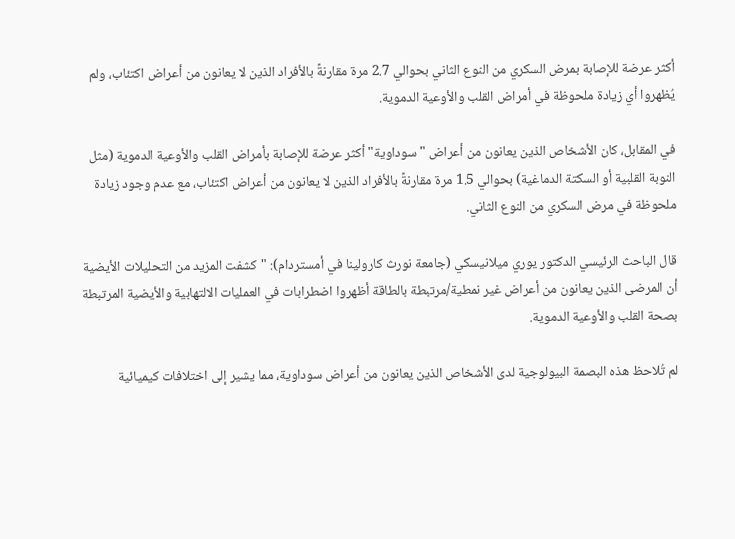أكثر عرضة للإصابة بمرض السكري من النوع الثاني بحوالي 2.7 مرة مقارنةً بالأفراد الذين لا يعانون من أعراض اكتئاب، ولم يُظهروا أي زيادة ملحوظة في أمراض القلب والأوعية الدموية.

في المقابل، كان الأشخاص الذين يعانون من أعراض "سوداوية" أكثر عرضة للإصابة بأمراض القلب والأوعية الدموية (مثل النوبة القلبية أو السكتة الدماغية) بحوالي 1.5 مرة مقارنةً بالأفراد الذين لا يعانون من أعراض اكتئاب، مع عدم وجود زيادة ملحوظة في مرض السكري من النوع الثاني.

قال الباحث الرئيسي الدكتور يوري ميلانيسكي (جامعة نورث كارولينا في أمستردام): "كشفت المزيد من التحليلات الأيضية أن المرضى الذين يعانون من أعراض غير نمطية/مرتبطة بالطاقة أظهروا اضطرابات في العمليات الالتهابية والأيضية المرتبطة بصحة القلب والأوعية الدموية.

لم تُلاحظ هذه البصمة البيولوجية لدى الأشخاص الذين يعانون من أعراض سوداوية، مما يشير إلى اختلافات كيميائية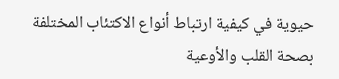حيوية في كيفية ارتباط أنواع الاكتئاب المختلفة بصحة القلب والأوعية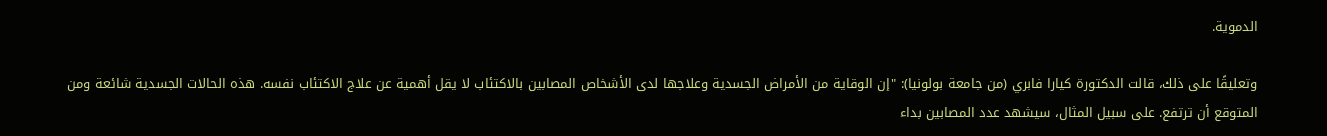الدموية.

وتعليقًا على ذلك، قالت الدكتورة كيارا فابري (من جامعة بولونيا): "إن الوقاية من الأمراض الجسدية وعلاجها لدى الأشخاص المصابين بالاكتئاب لا يقل أهمية عن علاج الاكتئاب نفسه. هذه الحالات الجسدية شائعة ومن المتوقع أن ترتفع. على سبيل المثال، سيشهد عدد المصابين بداء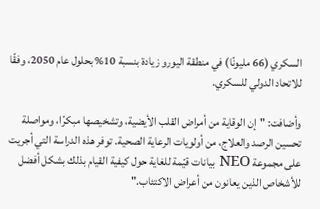السكري (66 مليونًا) في منطقة اليورو زيادة بنسبة 10% بحلول عام 2050، وفقًا للاتحاد الدولي للسكري.

وأضافت: "إن الوقاية من أمراض القلب الأيضية، وتشخيصها مبكرًا، ومواصلة تحسين الرصد والعلاج، من أولويات الرعاية الصحية. توفر هذه الدراسة التي أجريت على مجموعة NEO بيانات قيّمة للغاية حول كيفية القيام بذلك بشكل أفضل للأشخاص الذين يعانون من أعراض الاكتئاب."